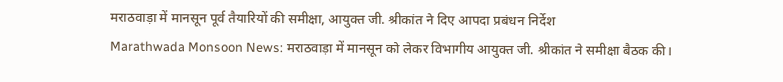मराठवाड़ा में मानसून पूर्व तैयारियों की समीक्षा, आयुक्त जी. श्रीकांत ने दिए आपदा प्रबंधन निर्देश
Marathwada Monsoon News: मराठवाड़ा में मानसून को लेकर विभागीय आयुक्त जी. श्रीकांत ने समीक्षा बैठक की।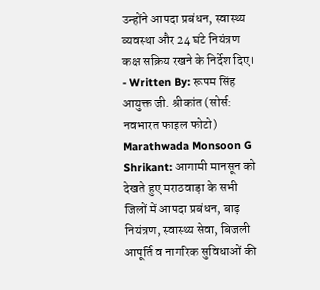उन्होंने आपदा प्रबंधन, स्वास्थ्य व्यवस्था और 24 घंटे नियंत्रण कक्ष सक्रिय रखने के निर्देश दिए।
- Written By: रूपम सिंह
आयुक्त जी. श्रीकांत (सोर्स: नवभारत फाइल फोटो)
Marathwada Monsoon G Shrikant: आगामी मानसून को देखते हुए मराठवाड़ा के सभी जिलों में आपदा प्रबंधन, बाढ़ नियंत्रण, स्वास्थ्य सेवा, बिजली आपूर्ति व नागरिक सुविधाओं की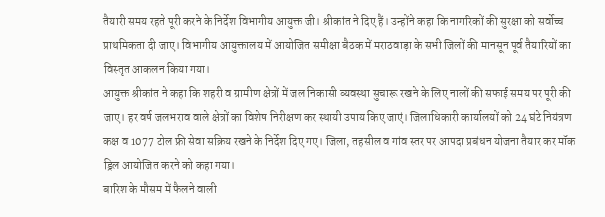तैयारी समय रहते पूरी करने के निर्देश विभागीय आयुक्त जी। श्रीकांत ने दिए हैं। उन्होंने कहा कि नागरिकों की सुरक्षा को सर्वोच्च प्राथमिकता दी जाए। विभागीय आयुक्तालय में आयोजित समीक्षा बैठक में मराठवाड़ा के सभी जिलों की मानसून पूर्व तैयारियों का विस्तृत आकलन किया गया।
आयुक्त श्रीकांत ने कहा कि शहरी व ग्रामीण क्षेत्रों में जल निकासी व्यवस्था सुचारू रखने के लिए नालों की सफाई समय पर पूरी की जाए। हर वर्ष जलभराव वाले क्षेत्रों का विशेष निरीक्षण कर स्थायी उपाय किए जाएं। जिलाधिकारी कार्यालयों को 24 घंटे नियंत्रण कक्ष व 1077 टोल फ्री सेवा सक्रिय रखने के निर्देश दिए गए। जिला, तहसील व गांव स्तर पर आपदा प्रबंधन योजना तैयार कर मॉक ड्रिल आयोजित करने को कहा गया।
बारिश के मौसम में फैलने वाली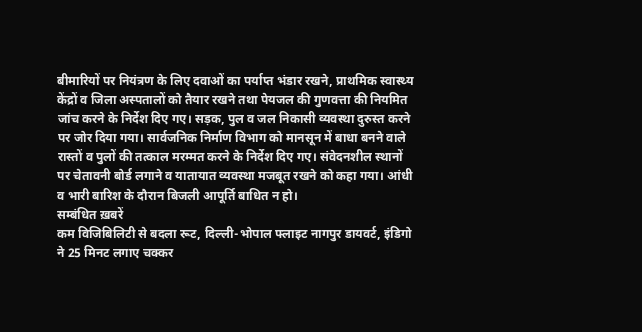बीमारियों पर नियंत्रण के लिए दवाओं का पर्याप्त भंडार रखने, प्राथमिक स्वास्थ्य केंद्रों व जिला अस्पतालों को तैयार रखने तथा पेयजल की गुणवत्ता की नियमित जांच करने के निर्देश दिए गए। सड़क, पुल व जल निकासी व्यवस्था दुरुस्त करने पर जोर दिया गया। सार्वजनिक निर्माण विभाग को मानसून में बाधा बनने वाले रास्तों व पुलों की तत्काल मरम्मत करने के निर्देश दिए गए। संवेदनशील स्थानों पर चेतावनी बोर्ड लगाने व यातायात व्यवस्था मजबूत रखने को कहा गया। आंधी व भारी बारिश के दौरान बिजली आपूर्ति बाधित न हो।
सम्बंधित ख़बरें
कम विजिबिलिटी से बदला रूट, दिल्ली-भोपाल फ्लाइट नागपुर डायवर्ट, इंडिगो ने 25 मिनट लगाए चक्कर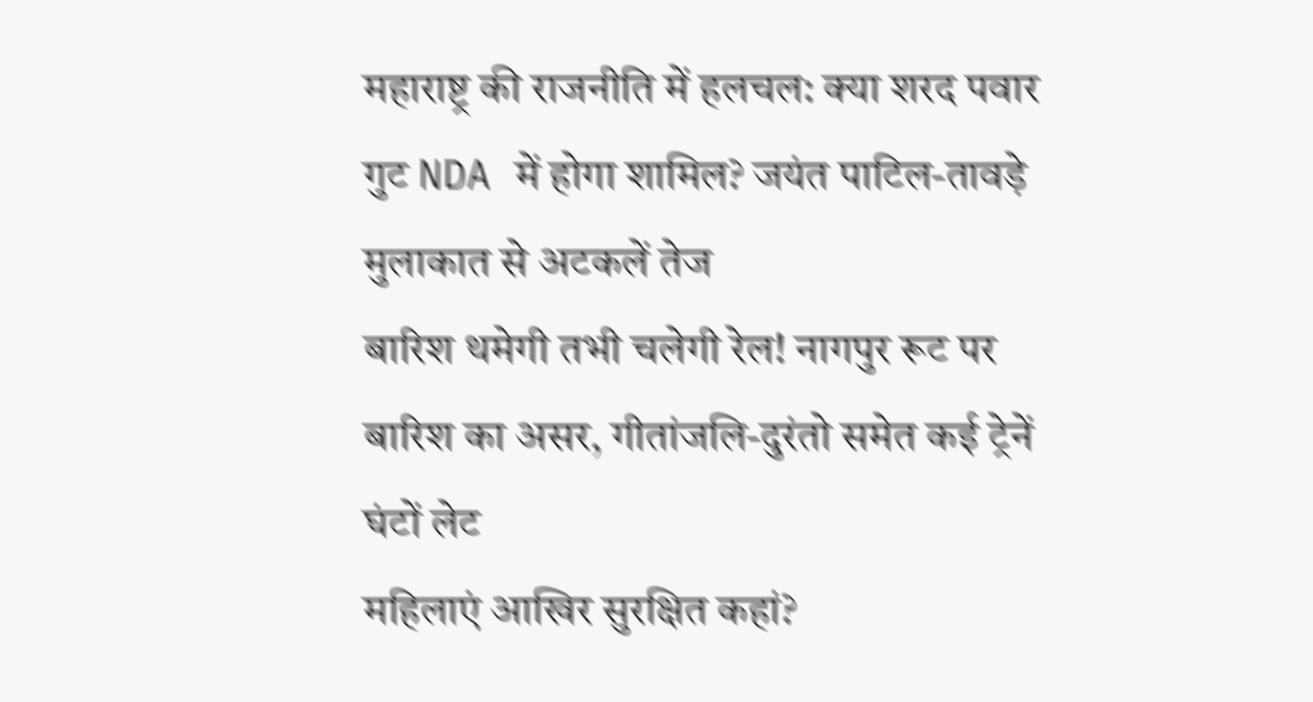महाराष्ट्र की राजनीति में हलचल: क्या शरद पवार गुट NDA में होगा शामिल? जयंत पाटिल-तावड़े मुलाकात से अटकलें तेज
बारिश थमेगी तभी चलेगी रेल! नागपुर रूट पर बारिश का असर, गीतांजलि-दुरंतो समेत कई ट्रेनें घंटों लेट
महिलाएं आखिर सुरक्षित कहां?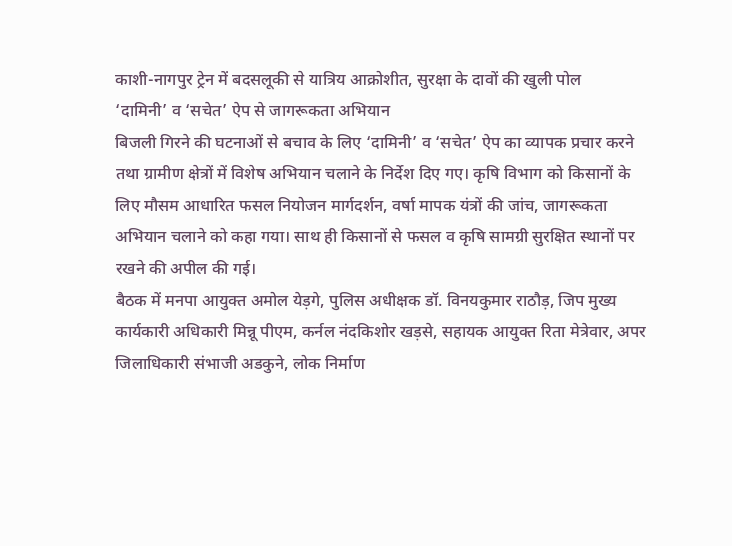काशी-नागपुर ट्रेन में बदसलूकी से यात्रिय आक्रोशीत, सुरक्षा के दावों की खुली पोल
‘दामिनी’ व ‘सचेत’ ऐप से जागरूकता अभियान
बिजली गिरने की घटनाओं से बचाव के लिए ‘दामिनी’ व ‘सचेत’ ऐप का व्यापक प्रचार करने तथा ग्रामीण क्षेत्रों में विशेष अभियान चलाने के निर्देश दिए गए। कृषि विभाग को किसानों के लिए मौसम आधारित फसल नियोजन मार्गदर्शन, वर्षा मापक यंत्रों की जांच, जागरूकता अभियान चलाने को कहा गया। साथ ही किसानों से फसल व कृषि सामग्री सुरक्षित स्थानों पर रखने की अपील की गई।
बैठक में मनपा आयुक्त अमोल येड़गे, पुलिस अधीक्षक डॉ. विनयकुमार राठौड़, जिप मुख्य कार्यकारी अधिकारी मिन्नू पीएम, कर्नल नंदकिशोर खड़से, सहायक आयुक्त रिता मेत्रेवार, अपर जिलाधिकारी संभाजी अडकुने, लोक निर्माण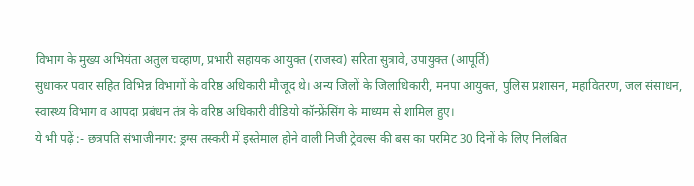विभाग के मुख्य अभियंता अतुल चव्हाण, प्रभारी सहायक आयुक्त (राजस्व) सरिता सुत्रावे, उपायुक्त (आपूर्ति)
सुधाकर पवार सहित विभिन्न विभागों के वरिष्ठ अधिकारी मौजूद थे। अन्य जिलों के जिलाधिकारी, मनपा आयुक्त, पुलिस प्रशासन, महावितरण, जल संसाधन, स्वास्थ्य विभाग व आपदा प्रबंधन तंत्र के वरिष्ठ अधिकारी वीडियो कॉन्फ्रेंसिंग के माध्यम से शामिल हुए।
ये भी पढ़ें :- छत्रपति संभाजीनगर: ड्रग्स तस्करी में इस्तेमाल होने वाली निजी ट्रेवल्स की बस का परमिट 30 दिनों के लिए निलंबित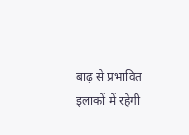बाढ़ से प्रभावित इलाकों में रहेगी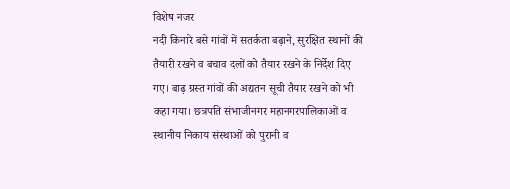विशेष नजर
नदी किनारे बसे गांवों में सतर्कता बढ़ाने, सुरक्षित स्थानों की तैयारी रखने व बचाव दलों को तैयार रखने के निर्देश दिए गए। बाढ़ ग्रस्त गांवों की अद्यतन सूची तैयार रखने को भी कहा गया। छत्रपति संभाजीनगर महानगरपालिकाओं व स्थानीय निकाय संस्थाओं को पुरानी व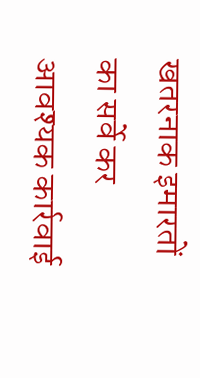खतरनाक इमारतों का सर्वे कर आवश्यक कार्रवाई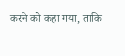करने को कहा गया, ताकि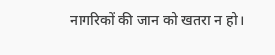नागरिकों की जान को खतरा न हो।